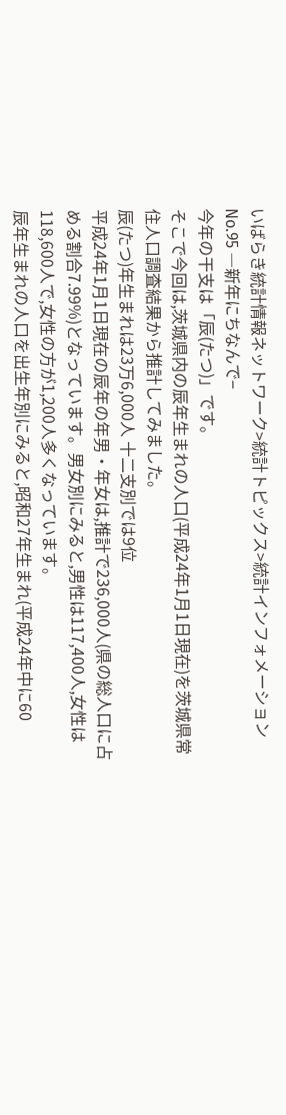いばらき統計情報ネットワーク>統計トピックス>統計インフォメーション No.95 ―新年にちなんで−
今年の干支は「辰(たつ)」です。
そこで今回は,茨城県内の辰年生まれの人口(平成24年1月1日現在)を茨城県常住人口調査結果から推計してみました。
辰(たつ)年生まれは23万6,000人 十二支別では9位
平成24年1月1日現在の辰年の年男・年女は,推計で236,000人(県の総人口に占める割合7.99%)となっています。男女別にみると,男性は117,400人,女性は118,600人で,女性の方が1,200人多くなっています。
辰年生まれの人口を出生年別にみると,昭和27年生まれ(平成24年中に60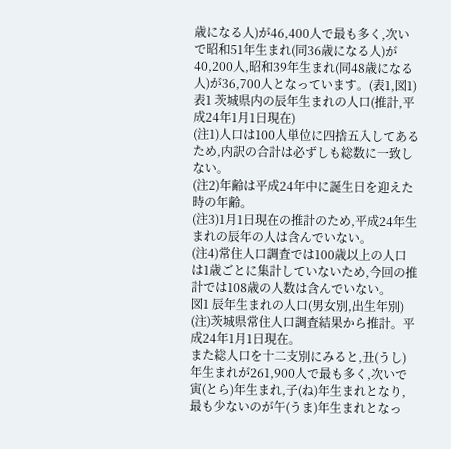歳になる人)が46,400人で最も多く,次いで昭和51年生まれ(同36歳になる人)が40,200人,昭和39年生まれ(同48歳になる人)が36,700人となっています。(表1,図1)
表1 茨城県内の辰年生まれの人口(推計,平成24年1月1日現在)
(注1)人口は100人単位に四捨五入してあるため,内訳の合計は必ずしも総数に一致しない。
(注2)年齢は平成24年中に誕生日を迎えた時の年齢。
(注3)1月1日現在の推計のため,平成24年生まれの辰年の人は含んでいない。
(注4)常住人口調査では100歳以上の人口は1歳ごとに集計していないため,今回の推計では108歳の人数は含んでいない。
図1 辰年生まれの人口(男女別,出生年別)
(注)茨城県常住人口調査結果から推計。平成24年1月1日現在。
また総人口を十二支別にみると,丑(うし)年生まれが261,900人で最も多く,次いで寅(とら)年生まれ,子(ね)年生まれとなり,最も少ないのが午(うま)年生まれとなっ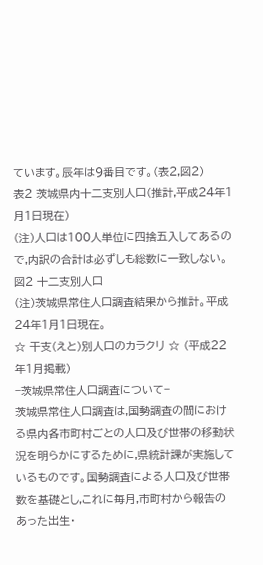ています。辰年は9番目です。(表2,図2)
表2 茨城県内十二支別人口(推計,平成24年1月1日現在)
(注)人口は100人単位に四捨五入してあるので,内訳の合計は必ずしも総数に一致しない。
図2 十二支別人口
(注)茨城県常住人口調査結果から推計。平成24年1月1日現在。
☆ 干支(えと)別人口のカラクリ ☆ (平成22年1月掲載)
−茨城県常住人口調査について−
茨城県常住人口調査は,国勢調査の間における県内各市町村ごとの人口及び世帯の移動状況を明らかにするために,県統計課が実施しているものです。国勢調査による人口及び世帯数を基礎とし,これに毎月,市町村から報告のあった出生・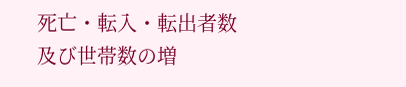死亡・転入・転出者数及び世帯数の増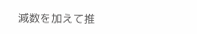減数を加えて推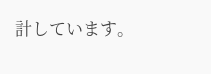計しています。